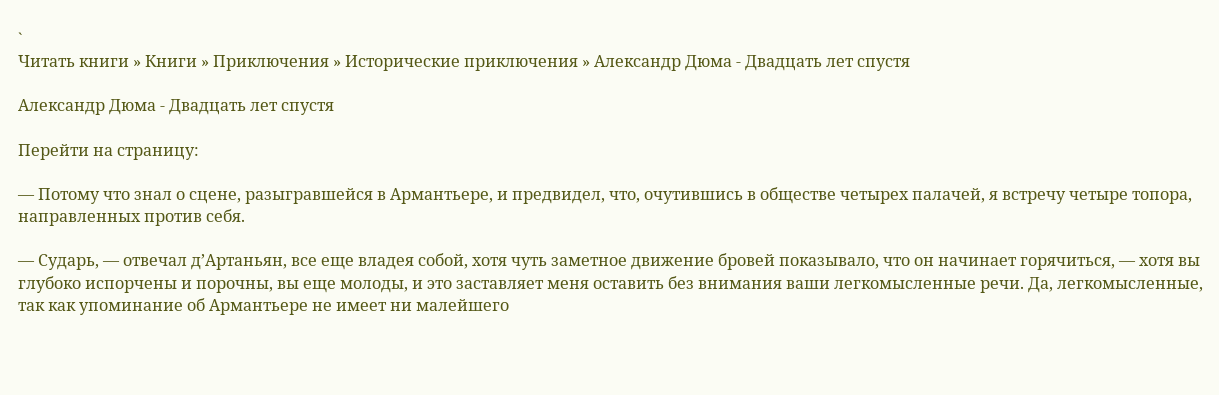`
Читать книги » Книги » Приключения » Исторические приключения » Александр Дюма - Двадцать лет спустя

Александр Дюма - Двадцать лет спустя

Перейти на страницу:

— Потому что знал о сцене, разыгравшейся в Армантьере, и предвидел, что, очутившись в обществе четырех палачей, я встречу четыре топора, направленных против себя.

— Сударь, — отвечал д’Артаньян, все еще владея собой, хотя чуть заметное движение бровей показывало, что он начинает горячиться, — хотя вы глубоко испорчены и порочны, вы еще молоды, и это заставляет меня оставить без внимания ваши легкомысленные речи. Да, легкомысленные, так как упоминание об Армантьере не имеет ни малейшего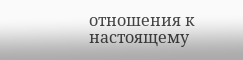отношения к настоящему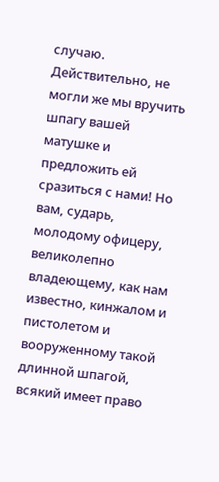случаю. Действительно, не могли же мы вручить шпагу вашей матушке и предложить ей сразиться с нами! Но вам, сударь, молодому офицеру, великолепно владеющему, как нам известно, кинжалом и пистолетом и вооруженному такой длинной шпагой, всякий имеет право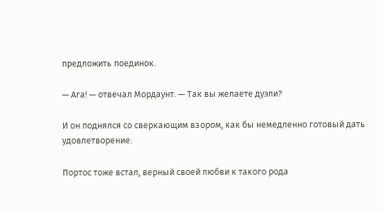предложить поединок.

— Ага! — отвечал Мордаунт. — Так вы желаете дуэли?

И он поднялся со сверкающим взором, как бы немедленно готовый дать удовлетворение.

Портос тоже встал, верный своей любви к такого рода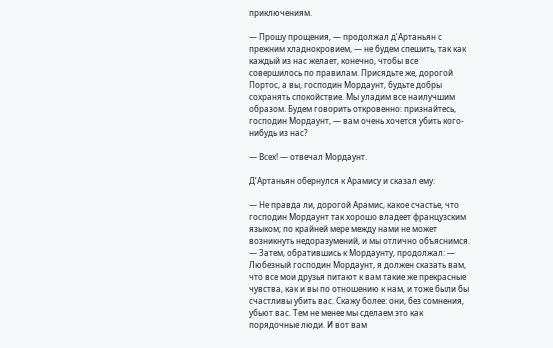приключениям.

— Прошу прощения, — продолжал д’Артаньян с прежним хладнокровием, — не будем спешить, так как каждый из нас желает, конечно, чтобы все совершилось по правилам. Присядьте же, дорогой Портос, а вы, господин Мордаунт, будьте добры сохранять спокойствие. Мы уладим все наилучшим образом. Будем говорить откровенно: признайтесь, господин Мордаунт, — вам очень хочется убить кого-нибудь из нас?

— Всех! — отвечал Мордаунт.

Д’Артаньян обернулся к Арамису и сказал ему:

— Не правда ли, дорогой Арамис, какое счастье, что господин Мордаунт так хорошо владеет французским языком; по крайней мере между нами не может возникнуть недоразумений, и мы отлично объяснимся. — Затем, обратившись к Мордаунту, продолжал: — Любезный господин Мордаунт, я должен сказать вам, что все мои друзья питают к вам такие же прекрасные чувства, как и вы по отношению к нам, и тоже были бы счастливы убить вас. Скажу более: они, без сомнения, убьют вас. Тем не менее мы сделаем это как порядочные люди. И вот вам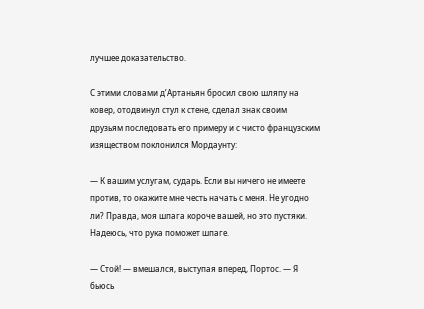лучшее доказательство.

С этими словами д’Артаньян бросил свою шляпу на ковер, отодвинул стул к стене, сделал знак своим друзьям последовать его примеру и с чисто французским изяществом поклонился Мордаунту:

— К вашим услугам, сударь. Если вы ничего не имеете против, то окажите мне честь начать с меня. Не угодно ли? Правда, моя шпага короче вашей, но это пустяки. Надеюсь, что рука поможет шпаге.

— Стой! — вмешался, выступая вперед, Портос. — Я бьюсь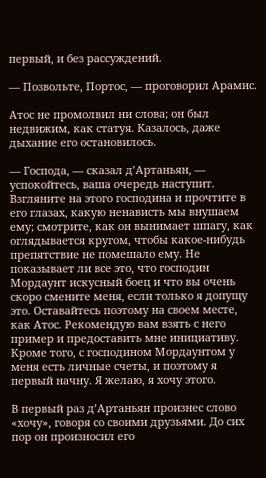первый, и без рассуждений.

— Позвольте, Портос, — проговорил Арамис.

Атос не промолвил ни слова; он был недвижим, как статуя. Казалось, даже дыхание его остановилось.

— Господа, — сказал д’Артаньян, — успокойтесь, ваша очередь наступит. Взгляните на этого господина и прочтите в его глазах, какую ненависть мы внушаем ему; смотрите, как он вынимает шпагу, как оглядывается кругом, чтобы какое-нибудь препятствие не помешало ему. Не показывает ли все это, что господин Мордаунт искусный боец и что вы очень скоро смените меня, если только я допущу это. Оставайтесь поэтому на своем месте, как Атос. Рекомендую вам взять с него пример и предоставить мне инициативу. Кроме того, с господином Мордаунтом у меня есть личные счеты, и поэтому я первый начну. Я желаю, я хочу этого.

В первый раз д’Артаньян произнес слово «хочу», говоря со своими друзьями. До сих пор он произносил его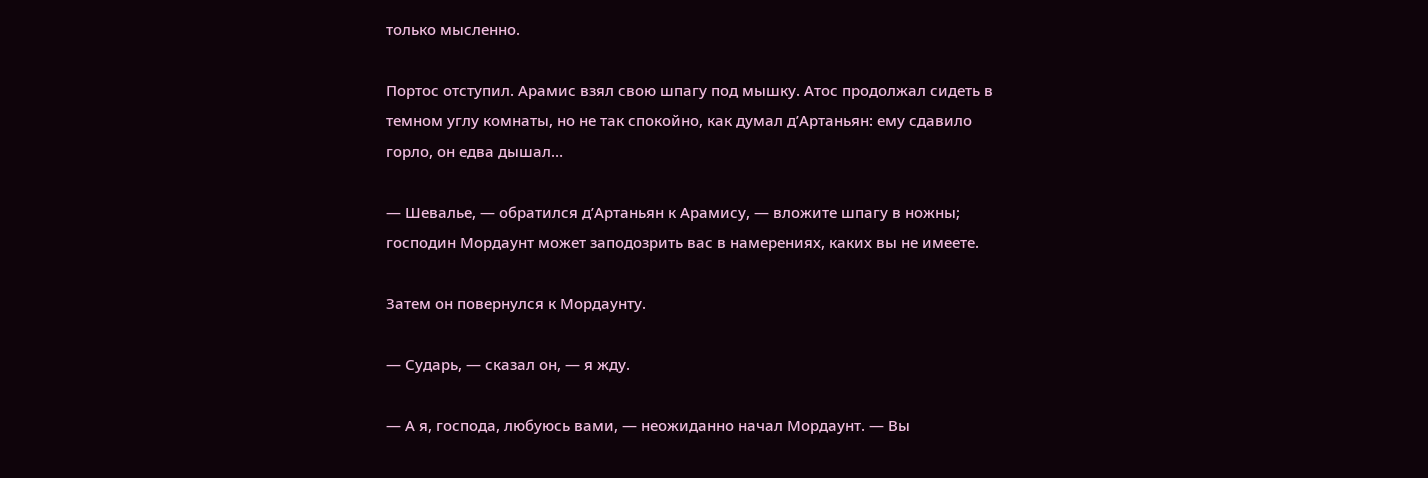только мысленно.

Портос отступил. Арамис взял свою шпагу под мышку. Атос продолжал сидеть в темном углу комнаты, но не так спокойно, как думал д’Артаньян: ему сдавило горло, он едва дышал…

— Шевалье, — обратился д’Артаньян к Арамису, — вложите шпагу в ножны; господин Мордаунт может заподозрить вас в намерениях, каких вы не имеете.

Затем он повернулся к Мордаунту.

— Сударь, — сказал он, — я жду.

— А я, господа, любуюсь вами, — неожиданно начал Мордаунт. — Вы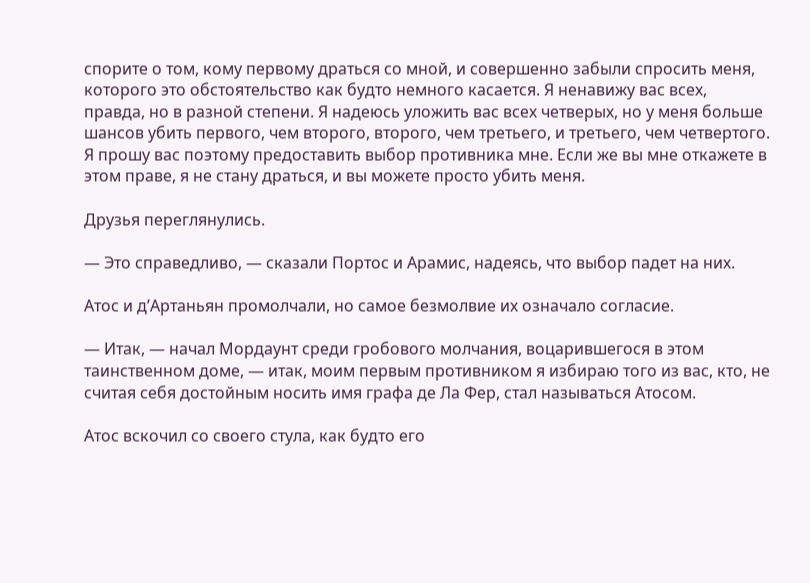спорите о том, кому первому драться со мной, и совершенно забыли спросить меня, которого это обстоятельство как будто немного касается. Я ненавижу вас всех, правда, но в разной степени. Я надеюсь уложить вас всех четверых, но у меня больше шансов убить первого, чем второго, второго, чем третьего, и третьего, чем четвертого. Я прошу вас поэтому предоставить выбор противника мне. Если же вы мне откажете в этом праве, я не стану драться, и вы можете просто убить меня.

Друзья переглянулись.

— Это справедливо, — сказали Портос и Арамис, надеясь, что выбор падет на них.

Атос и д’Артаньян промолчали, но самое безмолвие их означало согласие.

— Итак, — начал Мордаунт среди гробового молчания, воцарившегося в этом таинственном доме, — итак, моим первым противником я избираю того из вас, кто, не считая себя достойным носить имя графа де Ла Фер, стал называться Атосом.

Атос вскочил со своего стула, как будто его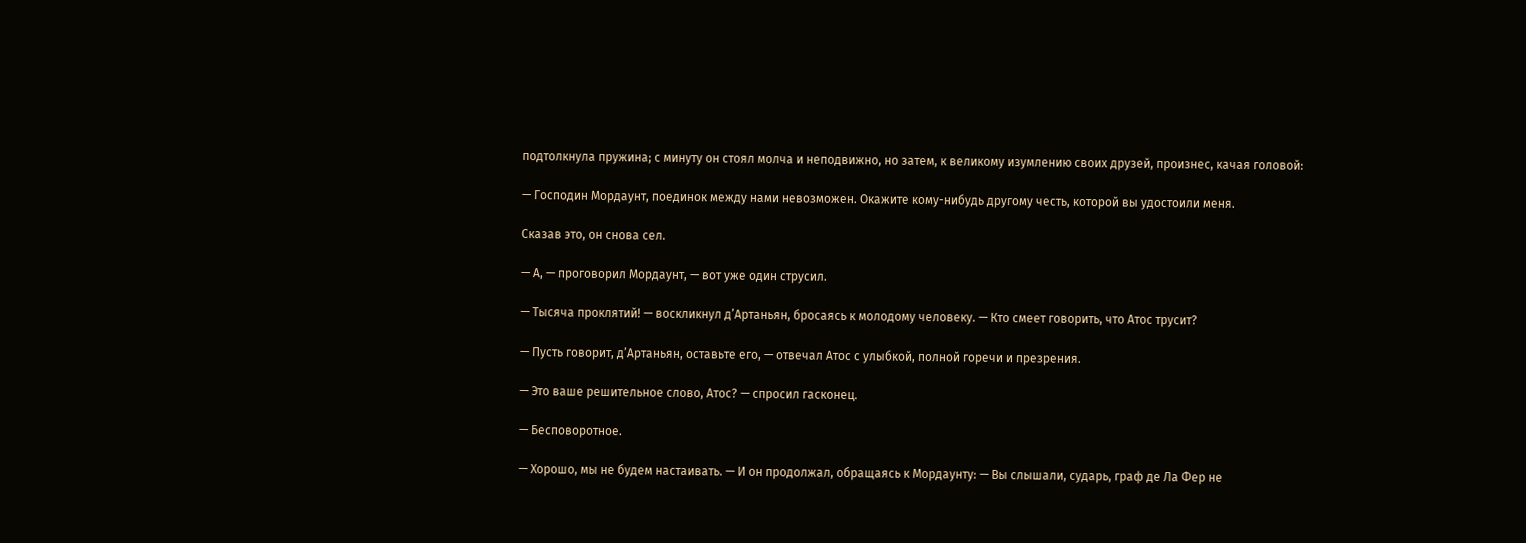подтолкнула пружина; с минуту он стоял молча и неподвижно, но затем, к великому изумлению своих друзей, произнес, качая головой:

— Господин Мордаунт, поединок между нами невозможен. Окажите кому-нибудь другому честь, которой вы удостоили меня.

Сказав это, он снова сел.

— А, — проговорил Мордаунт, — вот уже один струсил.

— Тысяча проклятий! — воскликнул д’Артаньян, бросаясь к молодому человеку. — Кто смеет говорить, что Атос трусит?

— Пусть говорит, д’Артаньян, оставьте его, — отвечал Атос с улыбкой, полной горечи и презрения.

— Это ваше решительное слово, Атос? — спросил гасконец.

— Бесповоротное.

— Хорошо, мы не будем настаивать. — И он продолжал, обращаясь к Мордаунту: — Вы слышали, сударь, граф де Ла Фер не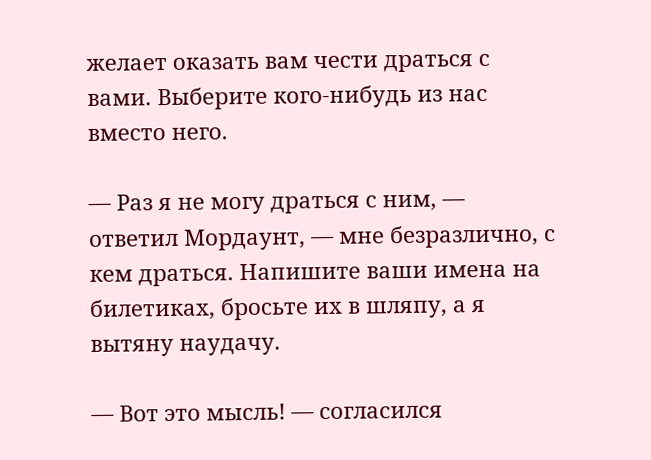желает оказать вам чести драться с вами. Выберите кого-нибудь из нас вместо него.

— Раз я не могу драться с ним, — ответил Мордаунт, — мне безразлично, с кем драться. Напишите ваши имена на билетиках, бросьте их в шляпу, а я вытяну наудачу.

— Вот это мысль! — согласился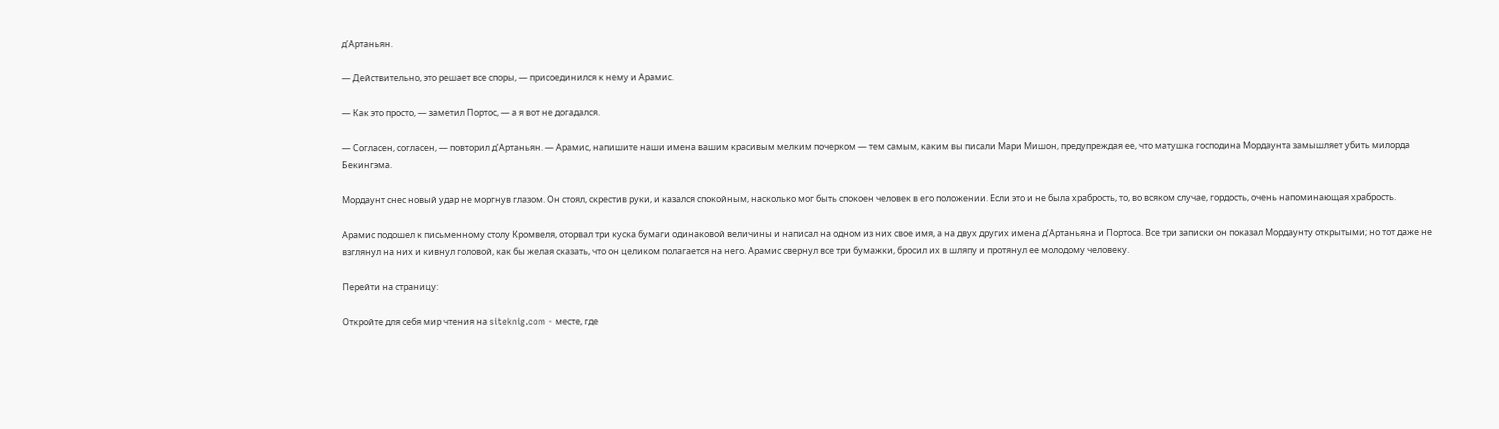д’Артаньян.

— Действительно, это решает все споры, — присоединился к нему и Арамис.

— Как это просто, — заметил Портос, — а я вот не догадался.

— Согласен, согласен, — повторил д’Артаньян. — Арамис, напишите наши имена вашим красивым мелким почерком — тем самым, каким вы писали Мари Мишон, предупреждая ее, что матушка господина Мордаунта замышляет убить милорда Бекингэма.

Мордаунт снес новый удар не моргнув глазом. Он стоял, скрестив руки, и казался спокойным, насколько мог быть спокоен человек в его положении. Если это и не была храбрость, то, во всяком случае, гордость, очень напоминающая храбрость.

Арамис подошел к письменному столу Кромвеля, оторвал три куска бумаги одинаковой величины и написал на одном из них свое имя, а на двух других имена д’Артаньяна и Портоса. Все три записки он показал Мордаунту открытыми; но тот даже не взглянул на них и кивнул головой, как бы желая сказать, что он целиком полагается на него. Арамис свернул все три бумажки, бросил их в шляпу и протянул ее молодому человеку.

Перейти на страницу:

Откройте для себя мир чтения на siteknig.com - месте, где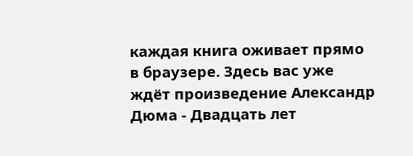каждая книга оживает прямо в браузере. Здесь вас уже ждёт произведение Александр Дюма - Двадцать лет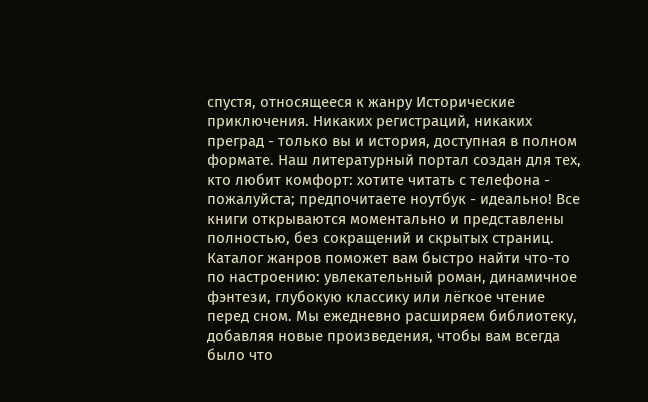спустя, относящееся к жанру Исторические приключения. Никаких регистраций, никаких преград - только вы и история, доступная в полном формате. Наш литературный портал создан для тех, кто любит комфорт: хотите читать с телефона - пожалуйста; предпочитаете ноутбук - идеально! Все книги открываются моментально и представлены полностью, без сокращений и скрытых страниц. Каталог жанров поможет вам быстро найти что-то по настроению: увлекательный роман, динамичное фэнтези, глубокую классику или лёгкое чтение перед сном. Мы ежедневно расширяем библиотеку, добавляя новые произведения, чтобы вам всегда было что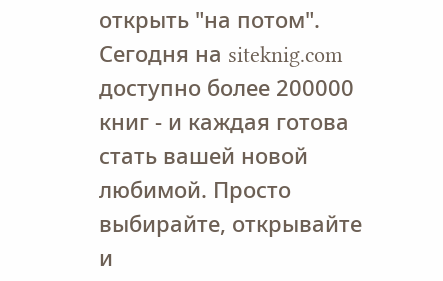открыть "на потом". Сегодня на siteknig.com доступно более 200000 книг - и каждая готова стать вашей новой любимой. Просто выбирайте, открывайте и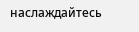наслаждайтесь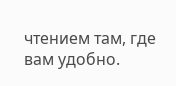чтением там, где вам удобно.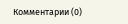Комментарии (0)